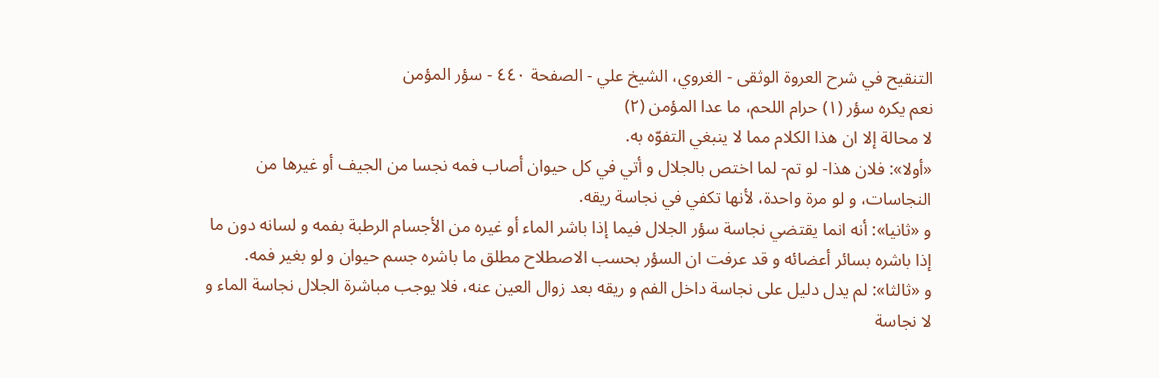التنقيح في شرح العروة الوثقى - الغروي، الشيخ علي - الصفحة ٤٤٠ - سؤر المؤمن
نعم يكره سؤر (١) حرام اللحم، ما عدا المؤمن (٢)
لا محالة إلا ان هذا الكلام مما لا ينبغي التفوّه به.
«أولا»: فلان هذا- لو تم- لما اختص بالجلال و أتي في كل حيوان أصاب فمه نجسا من الجيف أو غيرها من النجاسات، و لو مرة واحدة، لأنها تكفي في نجاسة ريقه.
و «ثانيا»: أنه انما يقتضي نجاسة سؤر الجلال فيما إذا باشر الماء أو غيره من الأجسام الرطبة بفمه و لسانه دون ما إذا باشره بسائر أعضائه و قد عرفت ان السؤر بحسب الاصطلاح مطلق ما باشره جسم حيوان و لو بغير فمه.
و «ثالثا»: لم يدل دليل على نجاسة داخل الفم و ريقه بعد زوال العين عنه، فلا يوجب مباشرة الجلال نجاسة الماء و لا نجاسة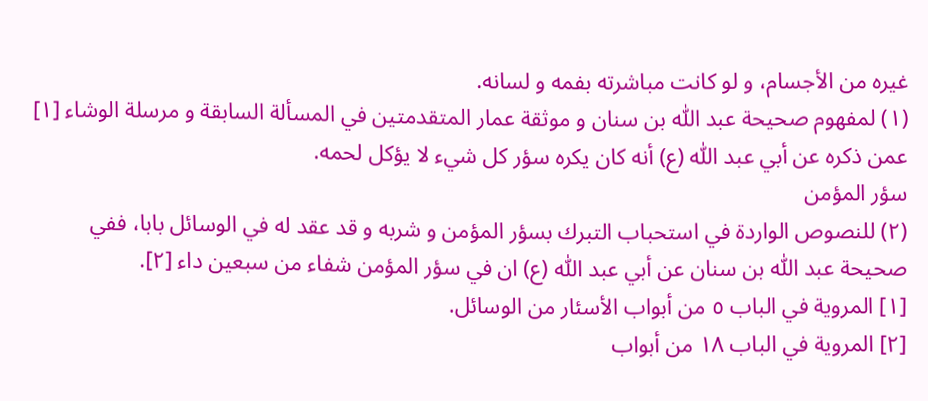غيره من الأجسام، و لو كانت مباشرته بفمه و لسانه.
(١) لمفهوم صحيحة عبد اللّٰه بن سنان و موثقة عمار المتقدمتين في المسألة السابقة و مرسلة الوشاء [١] عمن ذكره عن أبي عبد اللّٰه (ع) أنه كان يكره سؤر كل شيء لا يؤكل لحمه.
سؤر المؤمن
(٢) للنصوص الواردة في استحباب التبرك بسؤر المؤمن و شربه و قد عقد له في الوسائل بابا، ففي صحيحة عبد اللّٰه بن سنان عن أبي عبد اللّٰه (ع) ان في سؤر المؤمن شفاء من سبعين داء [٢].
[١] المروية في الباب ٥ من أبواب الأسئار من الوسائل.
[٢] المروية في الباب ١٨ من أبواب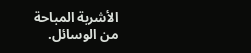الأشربة المباحة من الوسائل.